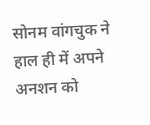सोनम वांगचुक ने हाल ही में अपने अनशन को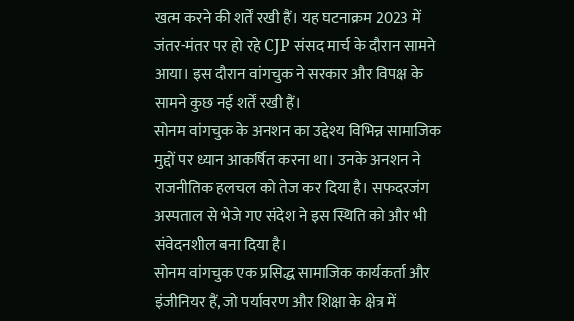खत्म करने की शर्तें रखी हैं। यह घटनाक्रम 2023 में जंतर-मंतर पर हो रहे CJP संसद मार्च के दौरान सामने आया। इस दौरान वांगचुक ने सरकार और विपक्ष के सामने कुछ नई शर्तें रखी हैं।
सोनम वांगचुक के अनशन का उद्देश्य विभिन्न सामाजिक मुद्दों पर ध्यान आकर्षित करना था। उनके अनशन ने राजनीतिक हलचल को तेज कर दिया है। सफदरजंग अस्पताल से भेजे गए संदेश ने इस स्थिति को और भी संवेदनशील बना दिया है।
सोनम वांगचुक एक प्रसिद्ध सामाजिक कार्यकर्ता और इंजीनियर हैं, जो पर्यावरण और शिक्षा के क्षेत्र में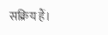सक्रिय हैं।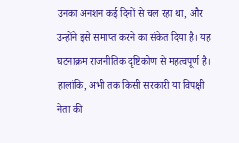उनका अनशन कई दिनों से चल रहा था, और उन्होंने इसे समाप्त करने का संकेत दिया है। यह घटनाक्रम राजनीतिक दृष्टिकोण से महत्वपूर्ण है।
हालांकि, अभी तक किसी सरकारी या विपक्षी नेता की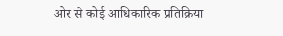ओर से कोई आधिकारिक प्रतिक्रिया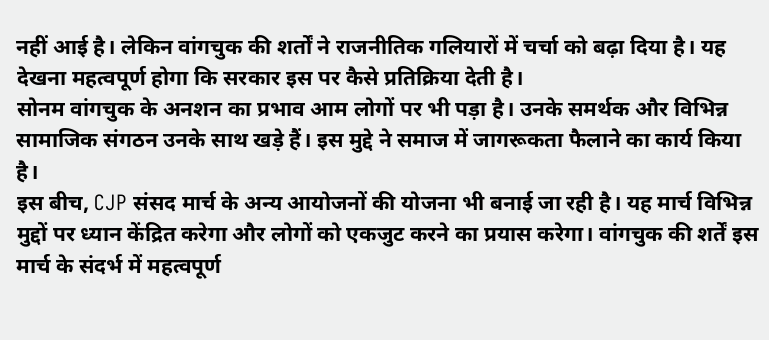नहीं आई है। लेकिन वांगचुक की शर्तों ने राजनीतिक गलियारों में चर्चा को बढ़ा दिया है। यह देखना महत्वपूर्ण होगा कि सरकार इस पर कैसे प्रतिक्रिया देती है।
सोनम वांगचुक के अनशन का प्रभाव आम लोगों पर भी पड़ा है। उनके समर्थक और विभिन्न सामाजिक संगठन उनके साथ खड़े हैं। इस मुद्दे ने समाज में जागरूकता फैलाने का कार्य किया है।
इस बीच, CJP संसद मार्च के अन्य आयोजनों की योजना भी बनाई जा रही है। यह मार्च विभिन्न मुद्दों पर ध्यान केंद्रित करेगा और लोगों को एकजुट करने का प्रयास करेगा। वांगचुक की शर्तें इस मार्च के संदर्भ में महत्वपूर्ण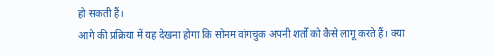हो सकती हैं।
आगे की प्रक्रिया में यह देखना होगा कि सोनम वांगचुक अपनी शर्तों को कैसे लागू करते हैं। क्या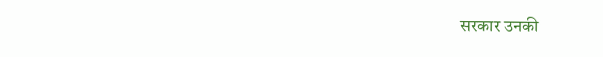सरकार उनकी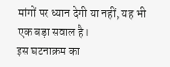मांगों पर ध्यान देगी या नहीं, यह भी एक बड़ा सवाल है।
इस घटनाक्रम का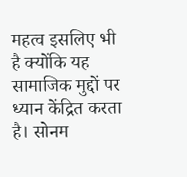महत्व इसलिए भी है क्योंकि यह सामाजिक मुद्दों पर ध्यान केंद्रित करता है। सोनम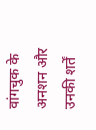वांगचुक के अनशन और उनकी शर्तें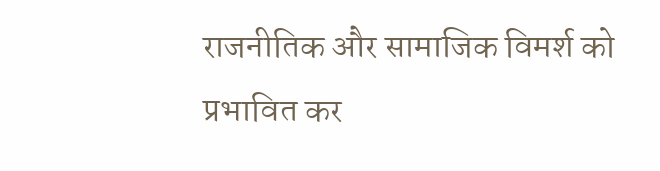राजनीतिक और सामाजिक विमर्श को प्रभावित कर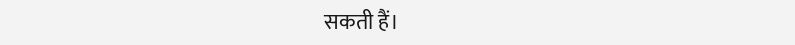सकती हैं।